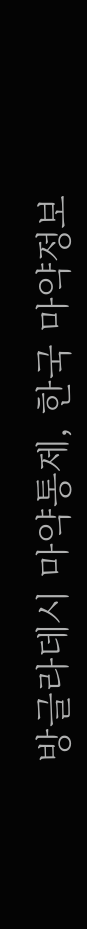방글라데시 마약통제, 한국 마약정보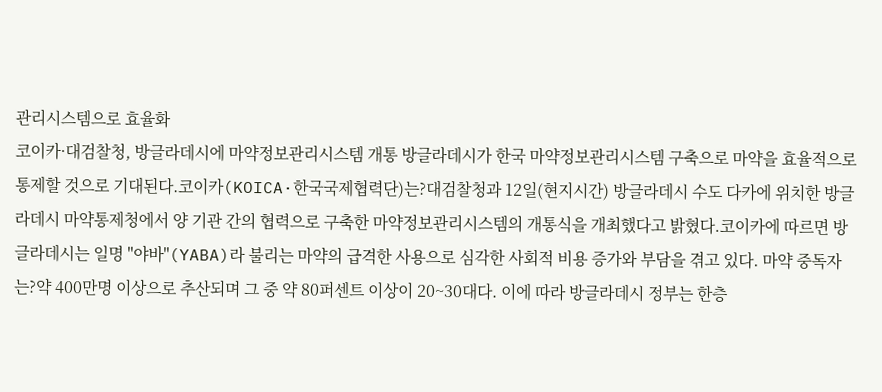관리시스템으로 효율화
코이카·대검찰청, 방글라데시에 마약정보관리시스템 개통 방글라데시가 한국 마약정보관리시스템 구축으로 마약을 효율적으로 통제할 것으로 기대된다.코이카(KOICA·한국국제협력단)는?대검찰청과 12일(현지시간) 방글라데시 수도 다카에 위치한 방글라데시 마약통제청에서 양 기관 간의 협력으로 구축한 마약정보관리시스템의 개통식을 개최했다고 밝혔다.코이카에 따르면 방글라데시는 일명 "야바"(YABA)라 불리는 마약의 급격한 사용으로 심각한 사회적 비용 증가와 부담을 겪고 있다. 마약 중독자는?약 400만명 이상으로 추산되며 그 중 약 80퍼센트 이상이 20~30대다. 이에 따라 방글라데시 정부는 한층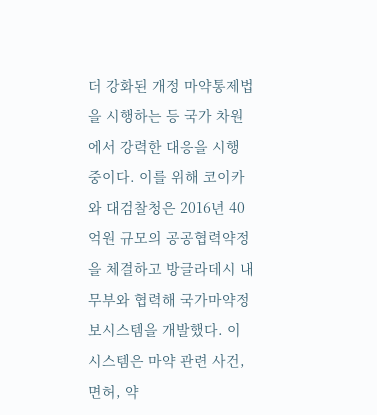더 강화된 개정 마약통제법을 시행하는 등 국가 차원에서 강력한 대응을 시행 중이다. 이를 위해 코이카와 대검찰청은 2016년 40억원 규모의 공공협력약정을 체결하고 방글라데시 내무부와 협력해 국가마약정보시스템을 개발했다. 이 시스템은 마약 관련 사건, 면허, 약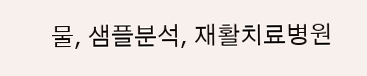물, 샘플분석, 재활치료병원